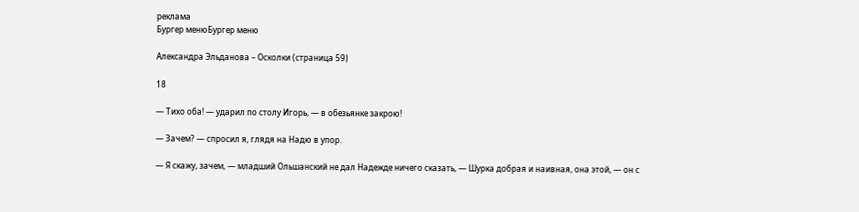реклама
Бургер менюБургер меню

Александра Эльданова – Осколки (страница 59)

18

— Тихо оба! — ударил по столу Игорь, — в обезьянке закрою!

— Зачем? — спросил я, глядя на Надю в упор.

— Я скажу, зачем, — младший Ольшанский не дал Надежде ничего сказать, — Шурка добрая и наивная, она этой, — он с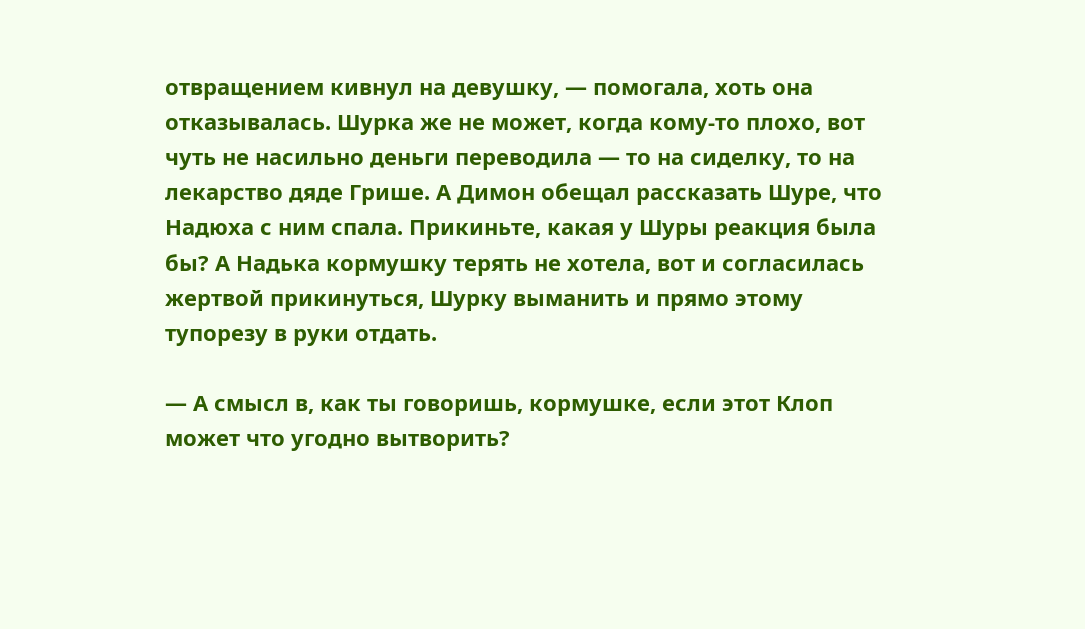отвращением кивнул на девушку, — помогала, хоть она отказывалась. Шурка же не может, когда кому-то плохо, вот чуть не насильно деньги переводила — то на сиделку, то на лекарство дяде Грише. А Димон обещал рассказать Шуре, что Надюха с ним спала. Прикиньте, какая у Шуры реакция была бы? А Надька кормушку терять не хотела, вот и согласилась жертвой прикинуться, Шурку выманить и прямо этому тупорезу в руки отдать.

— А смысл в, как ты говоришь, кормушке, если этот Клоп может что угодно вытворить?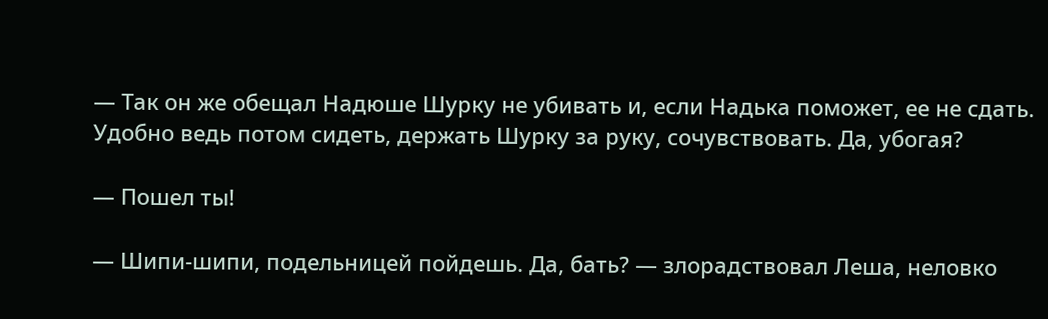— Так он же обещал Надюше Шурку не убивать и, если Надька поможет, ее не сдать. Удобно ведь потом сидеть, держать Шурку за руку, сочувствовать. Да, убогая?

— Пошел ты!

— Шипи-шипи, подельницей пойдешь. Да, бать? — злорадствовал Леша, неловко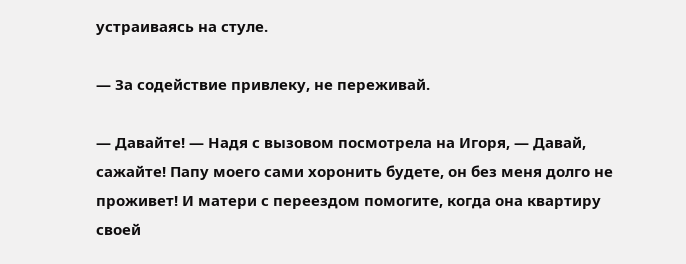устраиваясь на стуле.

— За содействие привлеку, не переживай.

— Давайте! — Надя с вызовом посмотрела на Игоря, — Давай, сажайте! Папу моего сами хоронить будете, он без меня долго не проживет! И матери с переездом помогите, когда она квартиру своей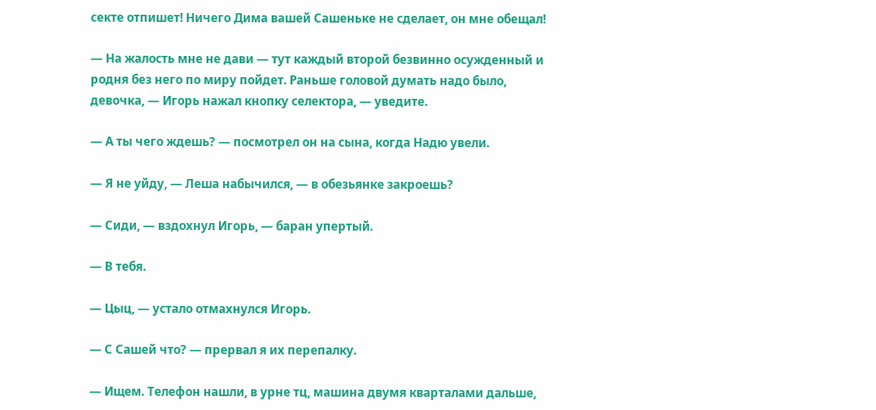секте отпишет! Ничего Дима вашей Сашеньке не сделает, он мне обещал!

— На жалость мне не дави — тут каждый второй безвинно осужденный и родня без него по миру пойдет. Раньше головой думать надо было, девочка, — Игорь нажал кнопку селектора, — уведите.

— А ты чего ждешь? — посмотрел он на сына, когда Надю увели.

— Я не уйду, — Леша набычился, — в обезьянке закроешь?

— Сиди, — вздохнул Игорь, — баран упертый.

— В тебя.

— Цыц, — устало отмахнулся Игорь.

— С Сашей что? — прервал я их перепалку.

— Ищем. Телефон нашли, в урне тц, машина двумя кварталами дальше,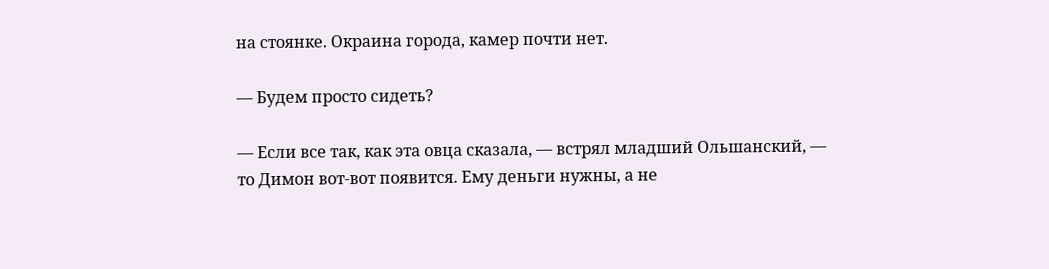на стоянке. Окраина города, камер почти нет.

— Будем просто сидеть?

— Если все так, как эта овца сказала, — встрял младший Ольшанский, — то Димон вот-вот появится. Ему деньги нужны, а не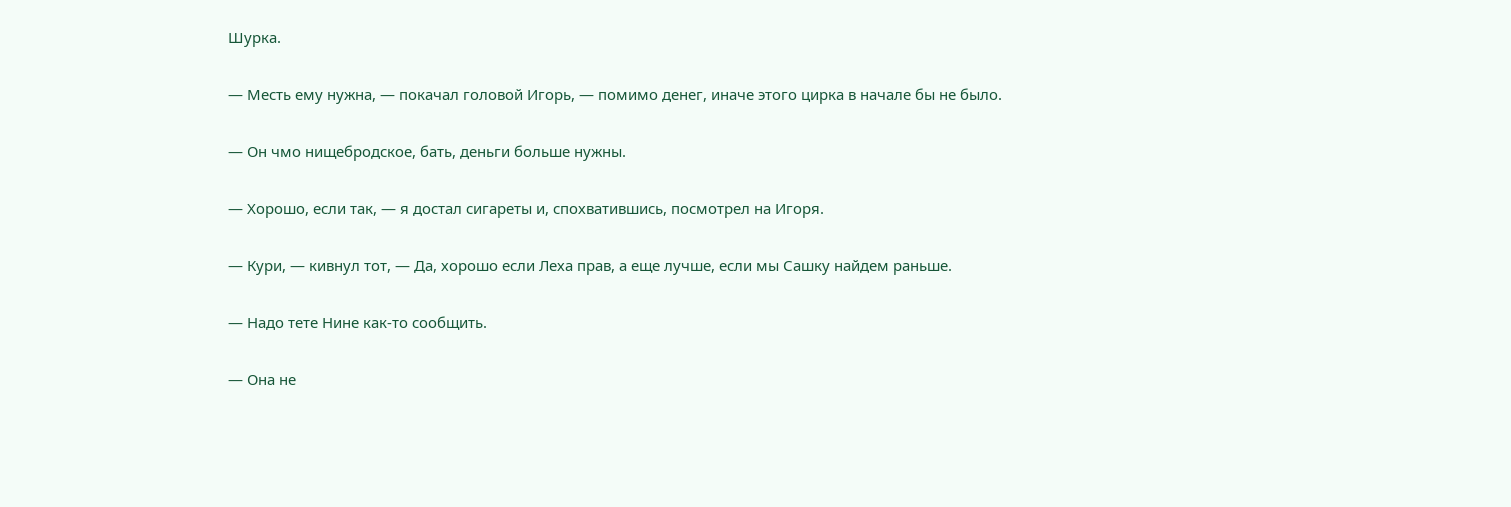Шурка.

— Месть ему нужна, — покачал головой Игорь, — помимо денег, иначе этого цирка в начале бы не было.

— Он чмо нищебродское, бать, деньги больше нужны.

— Хорошо, если так, — я достал сигареты и, спохватившись, посмотрел на Игоря.

— Кури, — кивнул тот, — Да, хорошо если Леха прав, а еще лучше, если мы Сашку найдем раньше.

— Надо тете Нине как-то сообщить.

— Она не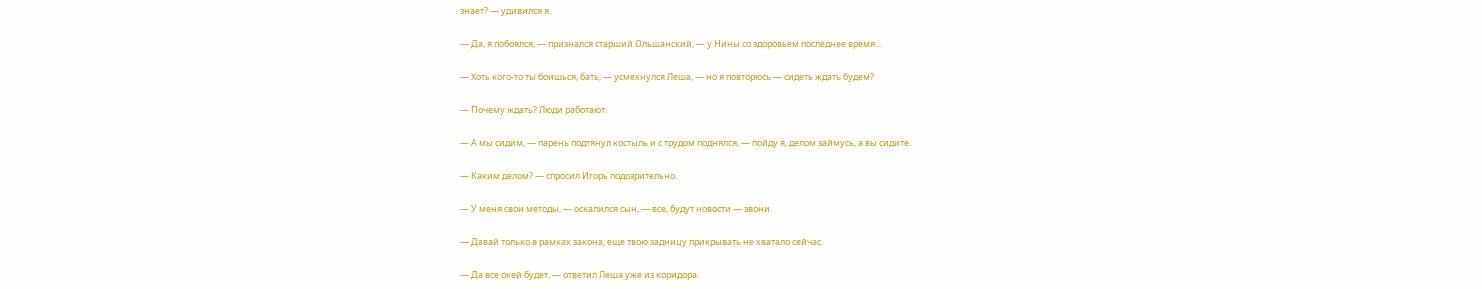знает? — удивился я.

— Да, я побоялся, — признался старший Ольшанский, — у Нины со здоровьем последнее время…

— Хоть кого-то ты боишься, бать, — усмехнулся Леша, — но я повторюсь — сидеть ждать будем?

— Почему ждать? Люди работают.

— А мы сидим, — парень подтянул костыль и с трудом поднялся, — пойду я, делом займусь, а вы сидите.

— Каким делом? — спросил Игорь подозрительно.

— У меня свои методы, — оскалился сын, — все, будут новости — звони.

— Давай только в рамках закона, еще твою задницу прикрывать не хватало сейчас.

— Да все окей будет, — ответил Леша уже из коридора.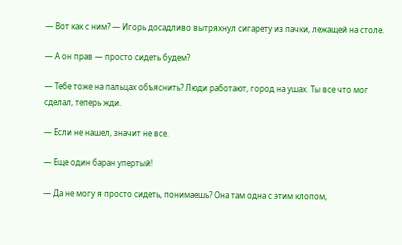— Вот как с ним? — Игорь досадливо вытряхнул сигарету из пачки, лежащей на столе.

— А он прав — просто сидеть будем?

— Тебе тоже на пальцах объяснить? Люди работают, город на ушах. Ты все что мог сделал, теперь жди.

— Если не нашел, значит не все.

— Еще один баран упертый!

— Да не могу я просто сидеть, понимаешь? Она там одна с этим клопом,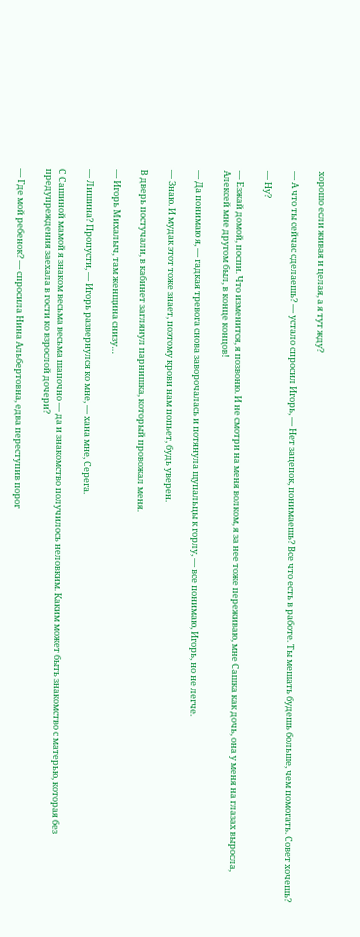хорошо если живая и целая, а я тут жду?

— А что ты сейчас сделаешь? — устало спросил Игорь, — Нет зацепок, понимаешь? Все что есть в работе. Ты мешать будешь больше, чем помогать. Совет хочешь?

— Ну?

— Езжай домой, поспи. Что изменится, я позвоню. И не смотри на меня волком, я за нее тоже переживаю, мне Сашка как дочь, она у меня на глазах выросла, Алексей мне другом был, в конце концов!

— Да понимаю я, — гадкая тревога снова заворочалась и потянула щупальцы к горлу, — все понимаю, Игорь, но не легче.

— Знаю. И мудак этот тоже знает, поэтому крови нам попьет, будь уверен.

В дверь постучали, в кабинет заглянул парнишка, который провожал меня.

— Игорь Михалыч, там женщина снизу…

— Лишина? Пропусти, — Игорь развернулся ко мне, — хана мне, Серега.

С Сашиной мамой я знаком весьма весьма шапочно — да и знакомство получилось неловким. Каким может быть знакомство с матерью, которая без предупреждения заехала в гости ко взрослой дочери?

— Где мой ребенок? — спросила Нина Альбертовна, едва переступив порог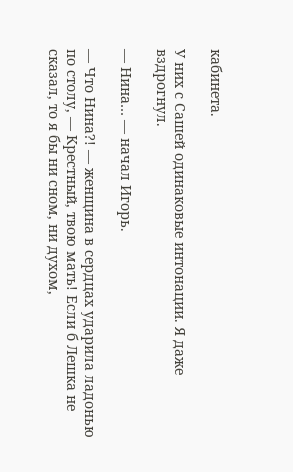кабинета.

У них с Сашей одинаковые интонации. Я даже вздрогнул.

— Нина… — начал Игорь.

— Что Нина?! — женщина в сердцах ударила ладонью по столу, — Крестный, твою мать! Если б Лешка не сказал, то я бы ни сном, ни духом,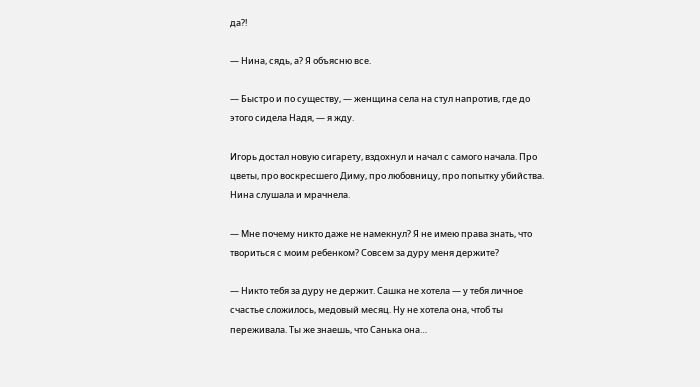да?!

— Нина, сядь, а? Я объясню все.

— Быстро и по существу, — женщина села на стул напротив, где до этого сидела Надя, — я жду.

Игорь достал новую сигарету, вздохнул и начал с самого начала. Про цветы, про воскресшего Диму, про любовницу, про попытку убийства. Нина слушала и мрачнела.

— Мне почему никто даже не намекнул? Я не имею права знать, что твориться с моим ребенком? Совсем за дуру меня держите?

— Никто тебя за дуру не держит. Сашка не хотела — у тебя личное счастье сложилось, медовый месяц. Ну не хотела она, чтоб ты переживала. Ты же знаешь, что Санька она…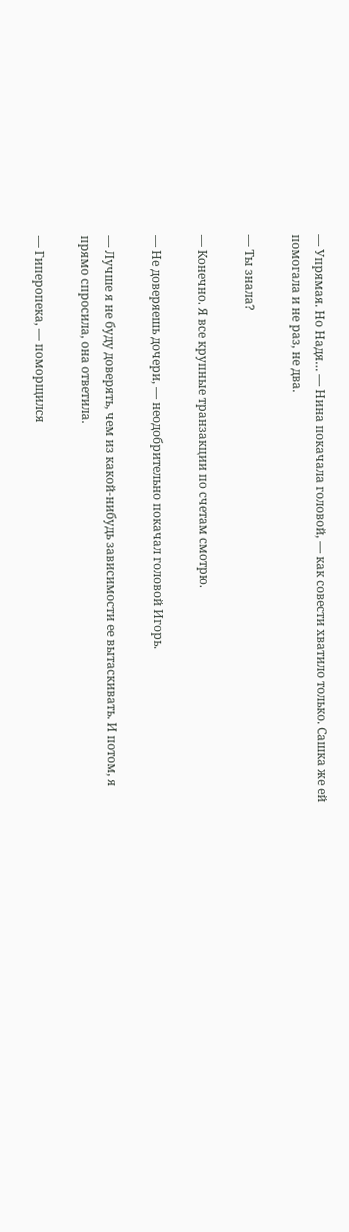— Упрямая. Но Надя… — Нина покачала головой, — как совести хватило только. Сашка же ей помогала и не раз, не два.

— Ты знала?

— Конечно. Я все крупные транзакции по счетам смотрю.

— Не доверяешь дочери, — неодобрительно покачал головой Игорь.

— Лучше я не буду доверять, чем из какой-нибудь зависимости ее вытаскивать. И потом, я прямо спросила, она ответила.

— Гиперопека, — поморщился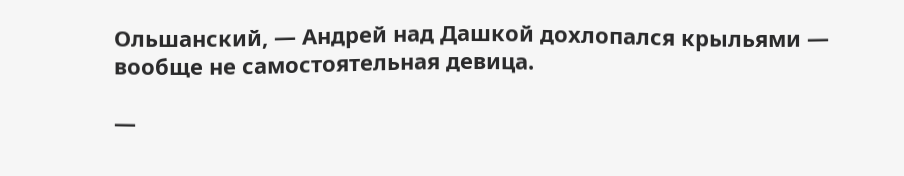Ольшанский, — Андрей над Дашкой дохлопался крыльями — вообще не самостоятельная девица.

—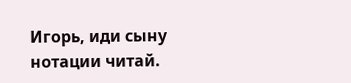Игорь, иди сыну нотации читай.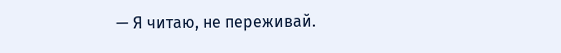— Я читаю, не переживай.